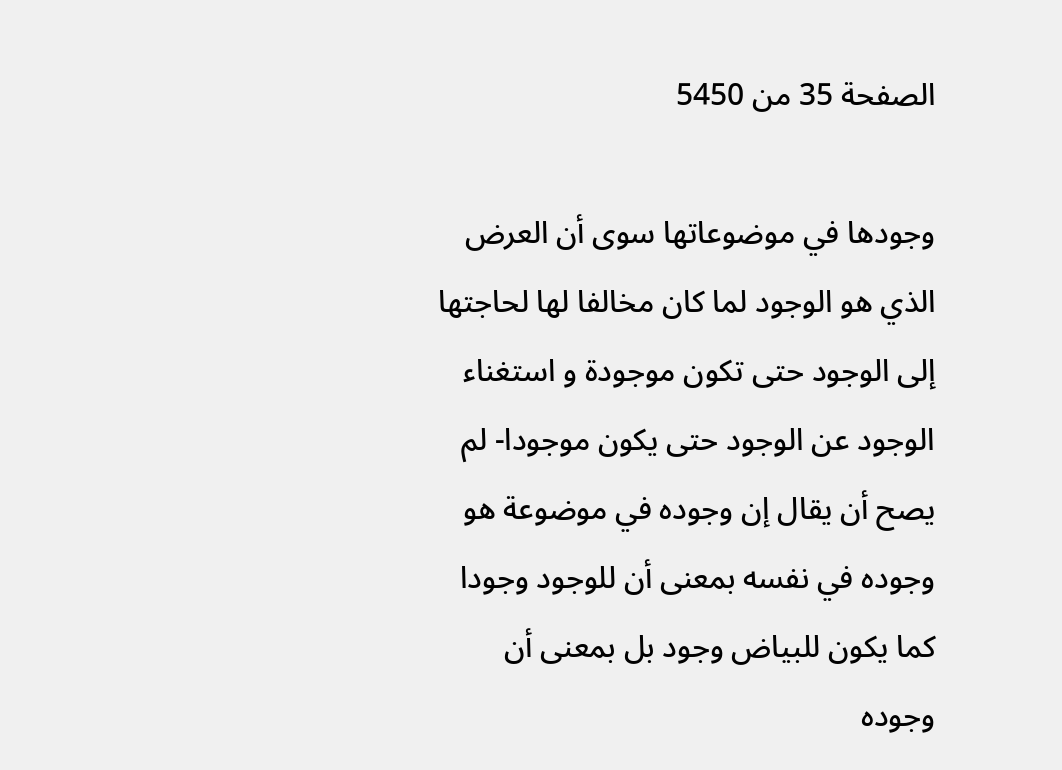الصفحة 35 من 5450

وجودها في موضوعاتها سوى أن العرض الذي هو الوجود لما كان مخالفا لها لحاجتها إلى الوجود حتى تكون موجودة و استغناء الوجود عن الوجود حتى يكون موجودا- لم يصح أن يقال إن وجوده في موضوعة هو وجوده في نفسه بمعنى أن للوجود وجودا كما يكون للبياض وجود بل بمعنى أن وجوده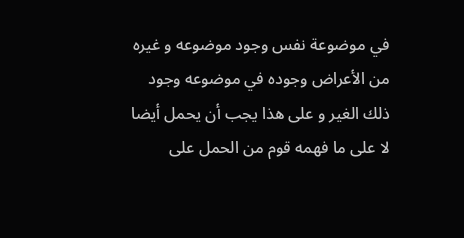في موضوعة نفس وجود موضوعه و غيره من الأعراض وجوده في موضوعه وجود ذلك الغير و على هذا يجب أن يحمل أيضا لا على ما فهمه قوم من الحمل على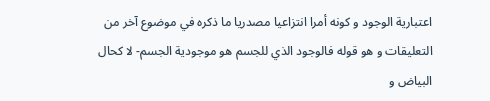اعتبارية الوجود و كونه أمرا انتزاعيا مصدريا ما ذكره في موضوع آخر من التعليقات و هو قوله فالوجود الذي للجسم هو موجودية الجسم- لا كحال البياض و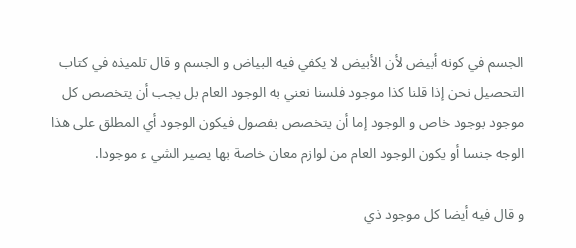الجسم في كونه أبيض لأن الأبيض لا يكفي فيه البياض و الجسم و قال تلميذه في كتاب التحصيل نحن إذا قلنا كذا موجود فلسنا نعني به الوجود العام بل يجب أن يتخصص كل موجود بوجود خاص و الوجود إما أن يتخصص بفصول فيكون الوجود أي المطلق على هذا الوجه جنسا أو يكون الوجود العام من لوازم معان خاصة بها يصير الشي ء موجودا.

و قال فيه أيضا كل موجود ذي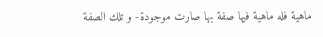ماهية فله ماهية فيها صفة بها صارت موجودة- و تلك الصفة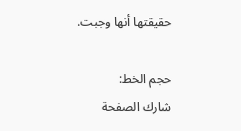حقيقتها أنها وجبت.

حجم الخط:
شارك الصفحة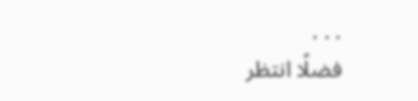. . .
فضلًا انتظر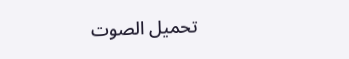تحميل الصوت